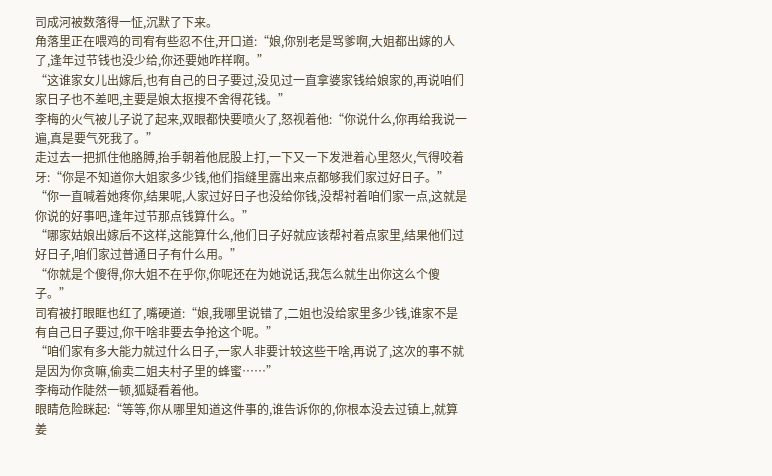司成河被数落得一怔,沉默了下来。
角落里正在喂鸡的司宥有些忍不住,开口道:“娘,你别老是骂爹啊,大姐都出嫁的人了,逢年过节钱也没少给,你还要她咋样啊。”
“这谁家女儿出嫁后,也有自己的日子要过,没见过一直拿婆家钱给娘家的,再说咱们家日子也不差吧,主要是娘太抠搜不舍得花钱。”
李梅的火气被儿子说了起来,双眼都快要喷火了,怒视着他:“你说什么,你再给我说一遍,真是要气死我了。”
走过去一把抓住他胳膊,抬手朝着他屁股上打,一下又一下发泄着心里怒火,气得咬着牙:“你是不知道你大姐家多少钱,他们指缝里露出来点都够我们家过好日子。”
“你一直喊着她疼你,结果呢,人家过好日子也没给你钱,没帮衬着咱们家一点,这就是你说的好事吧,逢年过节那点钱算什么。”
“哪家姑娘出嫁后不这样,这能算什么,他们日子好就应该帮衬着点家里,结果他们过好日子,咱们家过普通日子有什么用。”
“你就是个傻得,你大姐不在乎你,你呢还在为她说话,我怎么就生出你这么个傻子。”
司宥被打眼眶也红了,嘴硬道:“娘,我哪里说错了,二姐也没给家里多少钱,谁家不是有自己日子要过,你干啥非要去争抢这个呢。”
“咱们家有多大能力就过什么日子,一家人非要计较这些干啥,再说了,这次的事不就是因为你贪嘛,偷卖二姐夫村子里的蜂蜜……”
李梅动作陡然一顿,狐疑看着他。
眼睛危险眯起:“等等,你从哪里知道这件事的,谁告诉你的,你根本没去过镇上,就算姜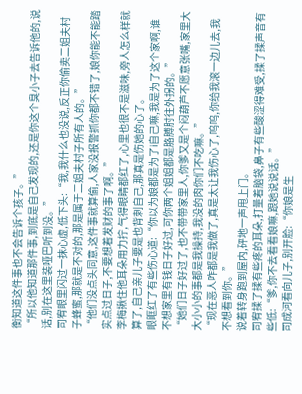衡知道这件事也不会告诉个孩子。”
“所以他知道那件事,到底是自己发现的,还是你这个臭小子去告诉他的,说话,别在这里装哑巴听到没。”
司宥眼里闪过一抹心虚,低下头:“我,我什么也没说,反正你偷卖二姐夫村子蜂蜜,那就是不对的,那是属于二姐夫村子所有人的。”
“他们没点头同意,这件事就算偷,人家没报警抓你都不错了,娘你能不能踏实点过日子,不要想着发财的事了啊。”
李梅揪住他耳朵用力拧,气得眼睛都红了,心里也很不是滋味,旁人怎么样就算了,自己亲儿子要是也背刺自己,那真是伤她的心了。
眼眶红了有些伤心道:“你以为娘都是为了i自己嘛,我是为了这个家啊,谁不想家里有钱日子好过,可你两个姐姐都是胳膊肘往外拐的。”
“她们日子好过了,也不带带家里人,你爹又是个闷葫芦不愿意张嘴,家里大大小小的事都是我操持,我没的肉你们不吃嘛。”
“现在恶人咋都是我做了,真是太让我伤心了,呜呜,你给我滚一边儿去,我不想看到你。”
说着转身跑到屋内,砰地一声甩上门。
司宥揉了揉有些疼的耳朵,打量着脑袋,鼻子有些酸涩得难受,揉了揉声音有些低:“爹,你不去看看娘嘛,跟她说说话。”
司成河看向儿子,别开脸:“你娘是生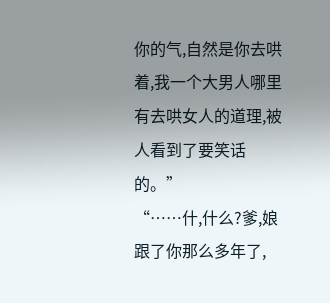你的气,自然是你去哄着,我一个大男人哪里有去哄女人的道理,被人看到了要笑话的。”
“……什,什么?爹,娘跟了你那么多年了,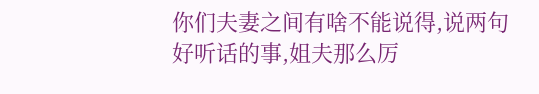你们夫妻之间有啥不能说得,说两句好听话的事,姐夫那么厉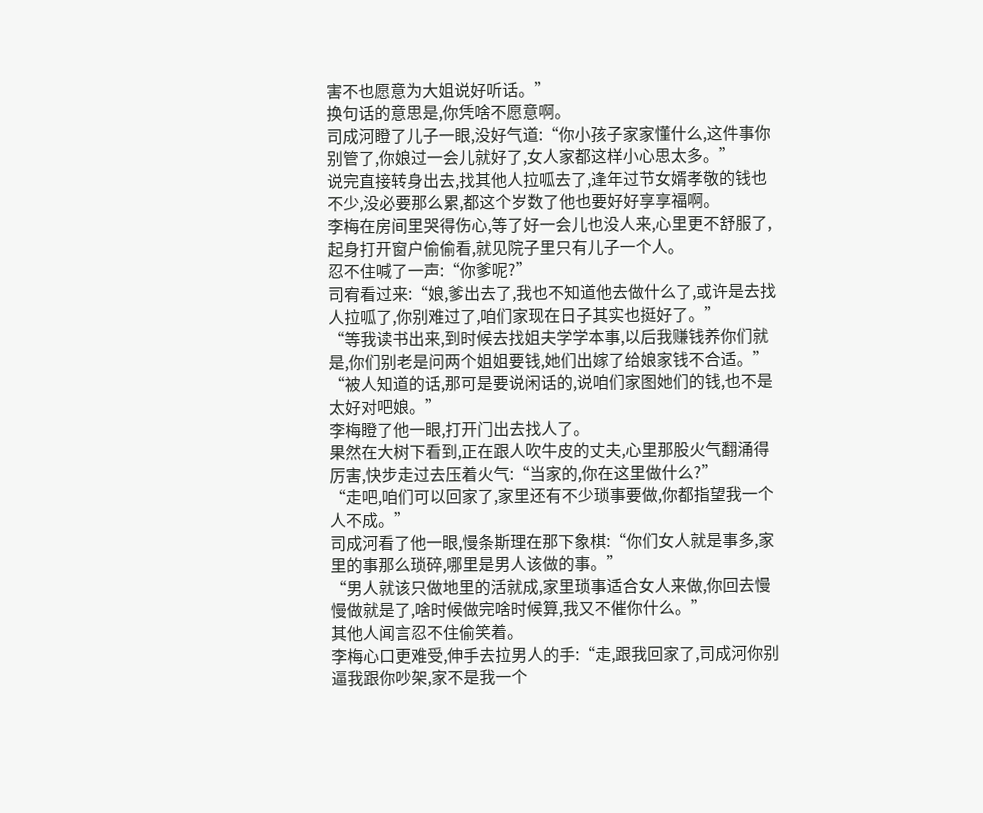害不也愿意为大姐说好听话。”
换句话的意思是,你凭啥不愿意啊。
司成河瞪了儿子一眼,没好气道:“你小孩子家家懂什么,这件事你别管了,你娘过一会儿就好了,女人家都这样小心思太多。”
说完直接转身出去,找其他人拉呱去了,逢年过节女婿孝敬的钱也不少,没必要那么累,都这个岁数了他也要好好享享福啊。
李梅在房间里哭得伤心,等了好一会儿也没人来,心里更不舒服了,起身打开窗户偷偷看,就见院子里只有儿子一个人。
忍不住喊了一声:“你爹呢?”
司宥看过来:“娘,爹出去了,我也不知道他去做什么了,或许是去找人拉呱了,你别难过了,咱们家现在日子其实也挺好了。”
“等我读书出来,到时候去找姐夫学学本事,以后我赚钱养你们就是,你们别老是问两个姐姐要钱,她们出嫁了给娘家钱不合适。”
“被人知道的话,那可是要说闲话的,说咱们家图她们的钱,也不是太好对吧娘。”
李梅瞪了他一眼,打开门出去找人了。
果然在大树下看到,正在跟人吹牛皮的丈夫,心里那股火气翻涌得厉害,快步走过去压着火气:“当家的,你在这里做什么?”
“走吧,咱们可以回家了,家里还有不少琐事要做,你都指望我一个人不成。”
司成河看了他一眼,慢条斯理在那下象棋:“你们女人就是事多,家里的事那么琐碎,哪里是男人该做的事。”
“男人就该只做地里的活就成,家里琐事适合女人来做,你回去慢慢做就是了,啥时候做完啥时候算,我又不催你什么。”
其他人闻言忍不住偷笑着。
李梅心口更难受,伸手去拉男人的手:“走,跟我回家了,司成河你别逼我跟你吵架,家不是我一个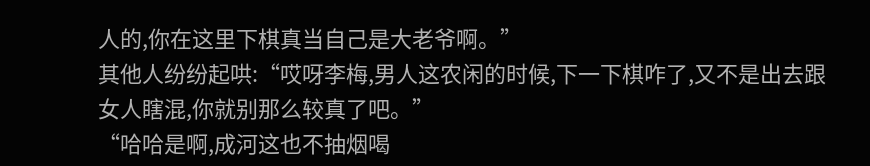人的,你在这里下棋真当自己是大老爷啊。”
其他人纷纷起哄:“哎呀李梅,男人这农闲的时候,下一下棋咋了,又不是出去跟女人瞎混,你就别那么较真了吧。”
“哈哈是啊,成河这也不抽烟喝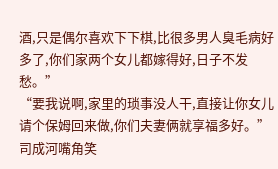酒,只是偶尔喜欢下下棋,比很多男人臭毛病好多了,你们家两个女儿都嫁得好,日子不发愁。”
“要我说啊,家里的琐事没人干,直接让你女儿请个保姆回来做,你们夫妻俩就享福多好。”
司成河嘴角笑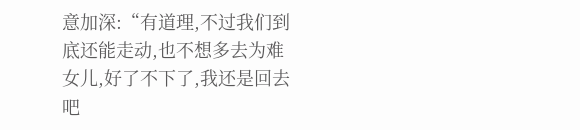意加深:“有道理,不过我们到底还能走动,也不想多去为难女儿,好了不下了,我还是回去吧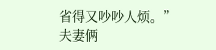省得又吵吵人烦。”
夫妻俩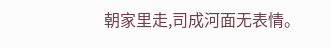朝家里走,司成河面无表情。